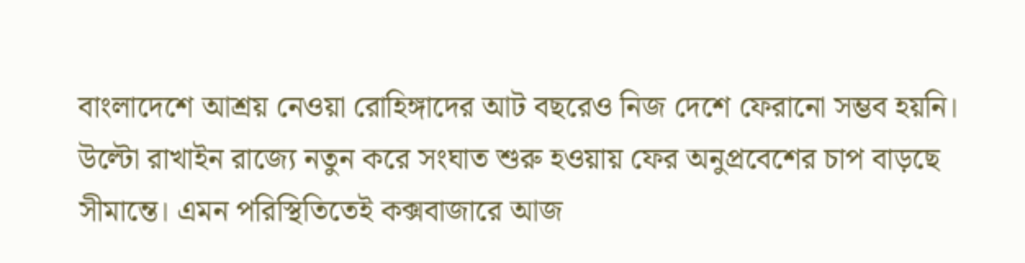বাংলাদেশে আশ্রয় নেওয়া রোহিঙ্গাদের আট বছরেও নিজ দেশে ফেরানো সম্ভব হয়নি। উল্টো রাখাইন রাজ্যে নতুন করে সংঘাত শুরু হওয়ায় ফের অনুপ্রবেশের চাপ বাড়ছে সীমান্তে। এমন পরিস্থিতিতেই কক্সবাজারে আজ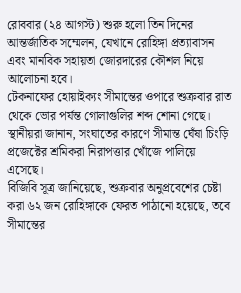রোববার (২৪ আগস্ট) শুরু হলো তিন দিনের আন্তর্জাতিক সম্মেলন, যেখানে রোহিঙ্গা প্রত্যাবাসন এবং মানবিক সহায়তা জোরদারের কৌশল নিয়ে আলোচনা হবে।
টেকনাফের হোয়াইক্যং সীমান্তের ওপারে শুক্রবার রাত থেকে ভোর পর্যন্ত গোলাগুলির শব্দ শোনা গেছে। স্থানীয়রা জানান, সংঘাতের কারণে সীমান্ত ঘেঁষা চিংড়ি প্রজেক্টের শ্রমিকরা নিরাপত্তার খোঁজে পালিয়ে এসেছে।
বিজিবি সূত্র জানিয়েছে, শুক্রবার অনুপ্রবেশের চেষ্টা করা ৬২ জন রোহিঙ্গাকে ফেরত পাঠানো হয়েছে, তবে সীমান্তের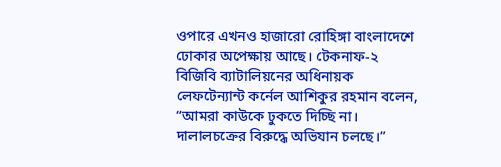ওপারে এখনও হাজারো রোহিঙ্গা বাংলাদেশে ঢোকার অপেক্ষায় আছে। টেকনাফ-২ বিজিবি ব্যাটালিয়নের অধিনায়ক লেফটেন্যান্ট কর্নেল আশিকুর রহমান বলেন, “আমরা কাউকে ঢুকতে দিচ্ছি না। দালালচক্রের বিরুদ্ধে অভিযান চলছে।”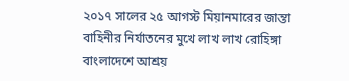২০১৭ সালের ২৫ আগস্ট মিয়ানমারের জান্তা বাহিনীর নির্যাতনের মুখে লাখ লাখ রোহিঙ্গা বাংলাদেশে আশ্রয়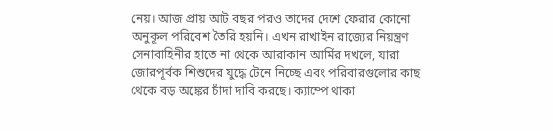নেয়। আজ প্রায় আট বছর পরও তাদের দেশে ফেরার কোনো অনুকূল পরিবেশ তৈরি হয়নি। এখন রাখাইন রাজ্যের নিয়ন্ত্রণ সেনাবাহিনীর হাতে না থেকে আরাকান আর্মির দখলে, যারা জোরপূর্বক শিশুদের যুদ্ধে টেনে নিচ্ছে এবং পরিবারগুলোর কাছ থেকে বড় অঙ্কের চাঁদা দাবি করছে। ক্যাম্পে থাকা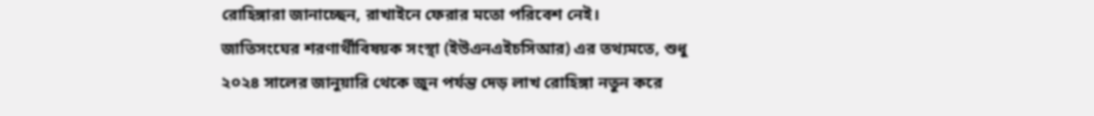রোহিঙ্গারা জানাচ্ছেন, রাখাইনে ফেরার মতো পরিবেশ নেই।
জাতিসংঘের শরণার্থীবিষয়ক সংস্থা (ইউএনএইচসিআর) এর তথ্যমতে, শুধু ২০২৪ সালের জানুয়ারি থেকে জুন পর্যন্ত দেড় লাখ রোহিঙ্গা নতুন করে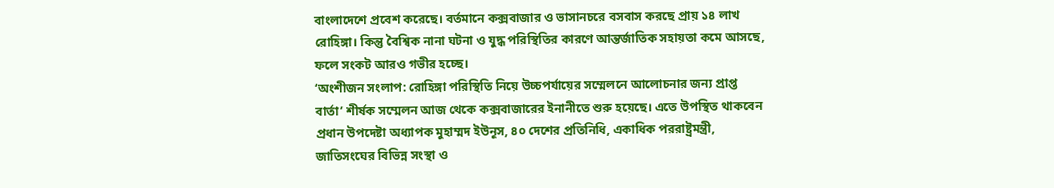বাংলাদেশে প্রবেশ করেছে। বর্তমানে কক্সবাজার ও ভাসানচরে বসবাস করছে প্রায় ১৪ লাখ রোহিঙ্গা। কিন্তু বৈশ্বিক নানা ঘটনা ও যুদ্ধ পরিস্থিতির কারণে আন্তর্জাতিক সহায়তা কমে আসছে, ফলে সংকট আরও গভীর হচ্ছে।
‘অংশীজন সংলাপ: রোহিঙ্গা পরিস্থিতি নিয়ে উচ্চপর্যায়ের সম্মেলনে আলোচনার জন্য প্রাপ্ত বার্তা’ শীর্ষক সম্মেলন আজ থেকে কক্সবাজারের ইনানীতে শুরু হয়েছে। এতে উপস্থিত থাকবেন প্রধান উপদেষ্টা অধ্যাপক মুহাম্মদ ইউনূস, ৪০ দেশের প্রতিনিধি, একাধিক পররাষ্ট্রমন্ত্রী, জাতিসংঘের বিভিন্ন সংস্থা ও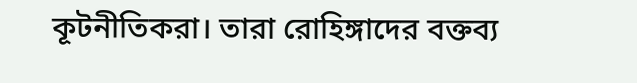কূটনীতিকরা। তারা রোহিঙ্গাদের বক্তব্য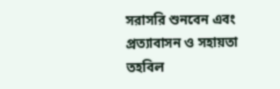সরাসরি শুনবেন এবং প্রত্যাবাসন ও সহায়তা তহবিল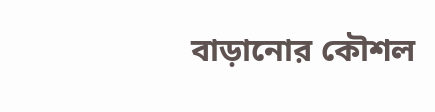বাড়ানোর কৌশল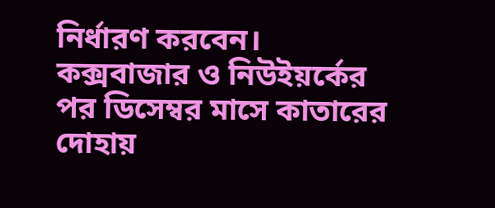নির্ধারণ করবেন।
কক্সবাজার ও নিউইয়র্কের পর ডিসেম্বর মাসে কাতারের দোহায়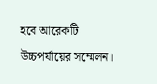হবে আরেকটি উচ্চপর্যায়ের সম্মেলন।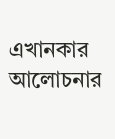এখানকার আলোচনার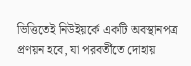ভিত্তিতেই নিউইয়র্কে একটি অবস্থানপত্র প্রণয়ন হবে, যা পরবর্তীতে দোহায়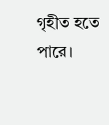গৃহীত হতে পারে।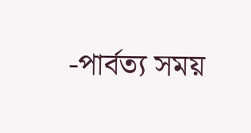-পার্বত্য সময়